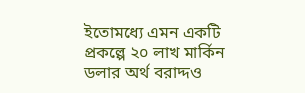ইতোমধ্যে এমন একটি প্রকল্পে ২০ লাখ মার্কিন ডলার অর্থ বরাদ্দও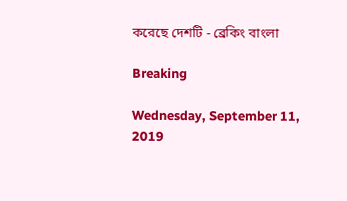করেছে দেশটি - ব্রেকিং বাংলা

Breaking

Wednesday, September 11, 2019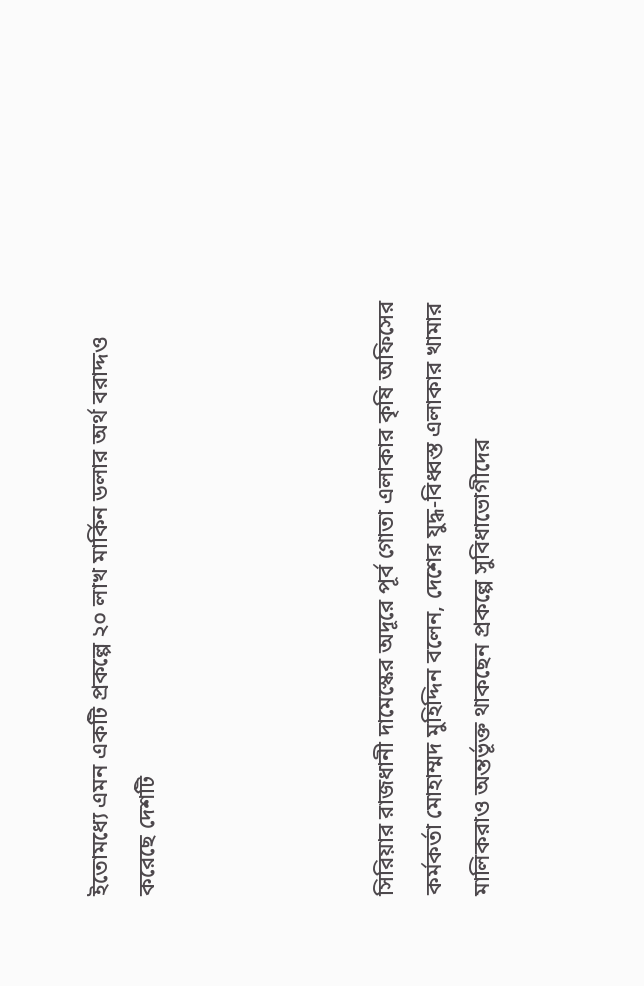ইতোমধ্যে এমন একটি প্রকল্পে ২০ লাখ মার্কিন ডলার অর্থ বরাদ্দও করেছে দেশটি




সিরিয়ার রাজধানী দামেস্কের অদূরে পূর্ব গোতা এলাকার কৃষি অফিসের কর্মকর্তা মোহাম্মদ মুহিদ্দিন বলেন, দেশের যুদ্ধ-বিধ্বস্ত এলাকার খামার মালিকরাও অন্তর্ভূক্ত থাকছেন প্রকল্পে সুবিধাভোগীদের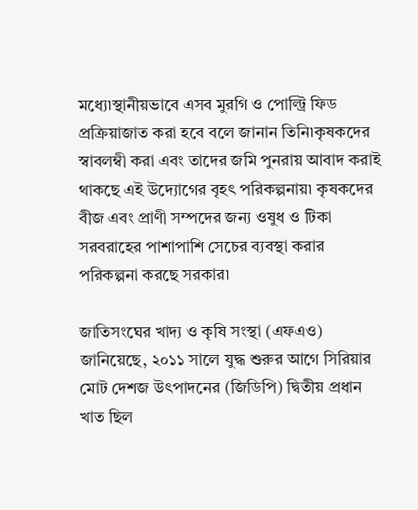মধ্যে৷স্থানীয়ভাবে এসব মুরগি ও পোল্ট্রি ফিড প্রক্রিয়াজাত করা হবে বলে জানান তিনি৷কৃষকদের স্বাবলম্বী করা এবং তাদের জমি পুনরায় আবাদ করাই থাকছে এই উদ্যোগের বৃহৎ পরিকল্পনায়৷ কৃষকদের বীজ এবং প্রাণী সম্পদের জন্য ওষুধ ও টিকা সরবরাহের পাশাপাশি সেচের ব্যবস্থা করার পরিকল্পনা করছে সরকার৷

জাতিসংঘের খাদ্য ও কৃষি সংস্থা (এফএও) জানিয়েছে, ২০১১ সালে যুদ্ধ শুরুর আগে সিরিয়ার মোট দেশজ উৎপাদনের (জিডিপি) দ্বিতীয় প্রধান খাত ছিল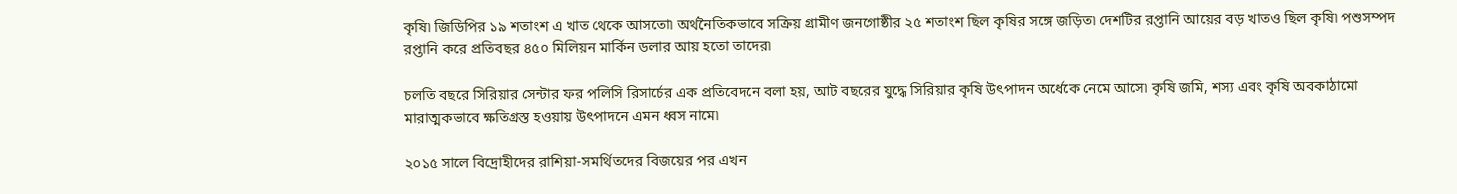কৃষি৷ জিডিপির ১৯ শতাংশ এ খাত থেকে আসতো৷ অর্থনৈতিকভাবে সক্রিয় গ্রামীণ জনগোষ্ঠীর ২৫ শতাংশ ছিল কৃষির সঙ্গে জড়িত৷ দেশটির রপ্তানি আয়ের বড় খাতও ছিল কৃষি৷ পশুসম্পদ রপ্তানি করে প্রতিবছর ৪৫০ মিলিয়ন মার্কিন ডলার আয় হতো তাদের৷

চলতি বছরে সিরিয়ার সেন্টার ফর পলিসি রিসার্চের এক প্রতিবেদনে বলা হয়, আট বছরের যুদ্ধে সিরিয়ার কৃষি উৎপাদন অর্ধেকে নেমে আসে৷ কৃষি জমি, শস্য এবং কৃষি অবকাঠামো মারাত্মকভাবে ক্ষতিগ্রস্ত হওয়ায় উৎপাদনে এমন ধ্বস নামে৷

২০১৫ সালে বিদ্রোহীদের রাশিয়া-সমর্থিতদের বিজয়ের পর এখন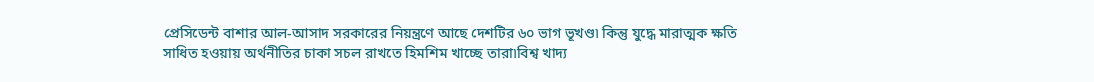প্রেসিডেন্ট বাশার আল-আসাদ সরকারের নিয়ন্ত্রণে আছে দেশটির ৬০ ভাগ ভূখণ্ড৷ কিন্তু যুদ্ধে মারাত্মক ক্ষতি সাধিত হওয়ায় অর্থনীতির চাকা সচল রাখতে হিমশিম খাচ্ছে তারা৷বিশ্ব খাদ্য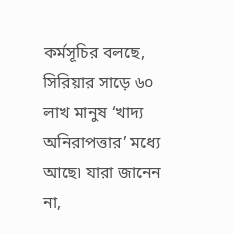কর্মসূচির বলছে, সিরিয়ার সাড়ে ৬০ লাখ মানুষ ‘খাদ্য অনিরাপত্তার’ মধ্যে আছে৷ যারা জানেন না,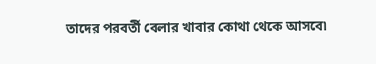তাদের পরবর্তী বেলার খাবার কোথা থেকে আসবে৷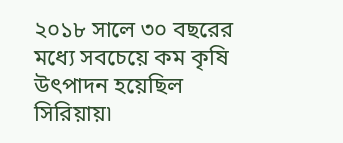২০১৮ সালে ৩০ বছরের মধ্যে সবচেয়ে কম কৃষি উৎপাদন হয়েছিল সিরিয়ায়৷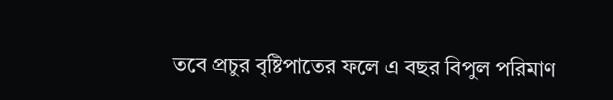তবে প্রচুর বৃষ্টিপাতের ফলে এ বছর বিপুল পরিমাণ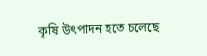কৃষি উৎপাদন হতে চলেছে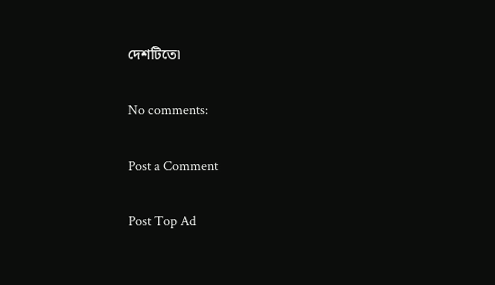দেশটিতে৷

No comments:

Post a Comment

Post Top Ad